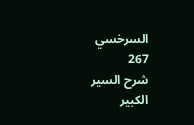السرخسي
267
شرح السير الكبير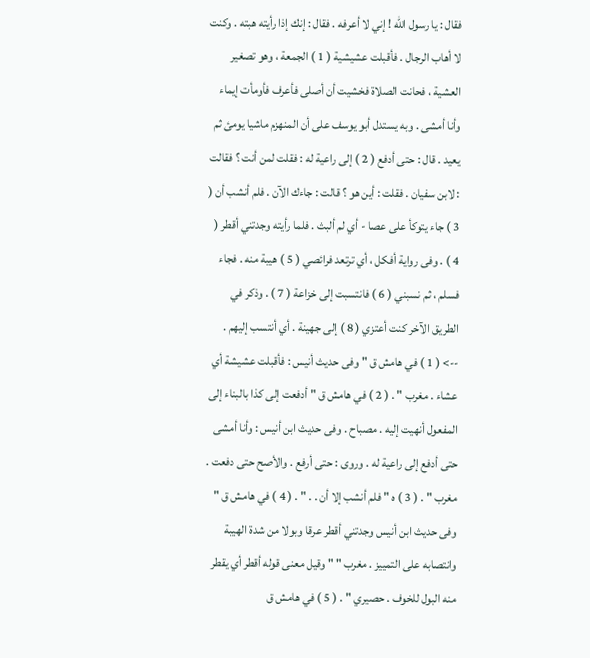فقال : يا رسول الله ! إني لا أعرفه . فقال : إنك إذا رأيته هبته . وكنت لا أهاب الرجال . فأقبلت عشيشية ( 1 ) الجمعة ، وهو تصغير العشية ، فحانت الصلاة فخشيت أن أصلى فأعرف فأومأت إيماء وأنا أمشى . وبه يستدل أبو يوسف على أن المنهزم ماشيا يومئ ثم يعيد . قال : حتى أدفع ( 2 ) إلى راعية له : فقلت لمن أنت ؟ فقالت : لابن سفيان . فقلت : أين هو ؟ قالت : جاءك الآن . فلم أنشب أن ( 3 ) جاء يتوكأ على عصا - أي لم ألبث . فلما رأيته وجدتني أقطر ( 4 ) . وفى رواية أفكل ، أي ترتعد فرائصي ( 5 ) هيبة منه . فجاء فسلم ، ثم نسبني ( 6 ) فانتسبت إلى خزاعة ( 7 ) . وذكر في الطريق الآخر كنت أعتزي ( 8 ) إلى جهينة . أي أنتسب إليهم .
--> ( 1 ) في هامش ق " وفى حديث أنيس : فأقبلت عشيشة أي عشاء . مغرب " . ( 2 ) في هامش ق " أدفعت إلى كذا بالبناء إلى المفعول أنهيت إليه . مصباح . وفى حديث ابن أنيس : وأنا أمشى حتى أدفع إلى راعية له . وروى : حتى أرفع . والأصح حتى دفعت . مغرب " . ( 3 ) ه " فلم أنشب إلا أن . . " . ( 4 ) في هامش ق " وفى حديث ابن أنيس وجدتني أقطر عرقا وبولا من شدة الهيبة وانتصابه على التمييز . مغرب " " وقيل معنى قوله أقطر أي يقطر منه البول للخوف . حصيري " . ( 5 ) في هامش ق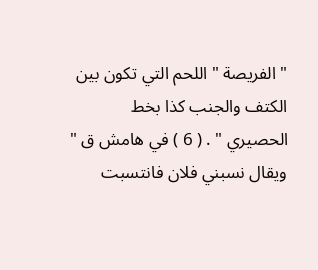" الفريصة " اللحم التي تكون بين الكتف والجنب كذا بخط الحصيري " . ( 6 ) في هامش ق " ويقال نسبني فلان فانتسبت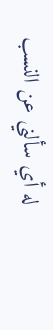له أي سألني عن النسب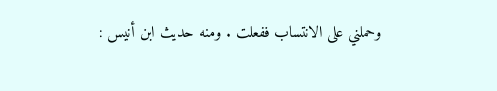وحملني على الانتساب ففعلت . ومنه حديث ابن أنيس :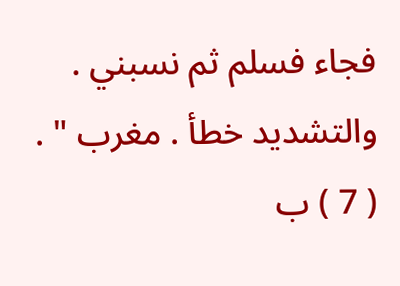فجاء فسلم ثم نسبني . والتشديد خطأ . مغرب " . ( 7 ) ب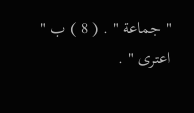" جماعة " . ( 8 ) ب " اعترى " .